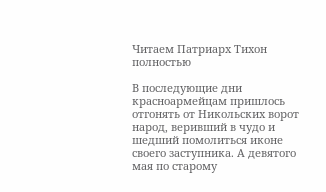Читаем Патриарх Тихон полностью

В последующие дни красноармейцам пришлось отгонять от Никольских ворот народ, веривший в чудо и шедший помолиться иконе своего заступника. А девятого мая по старому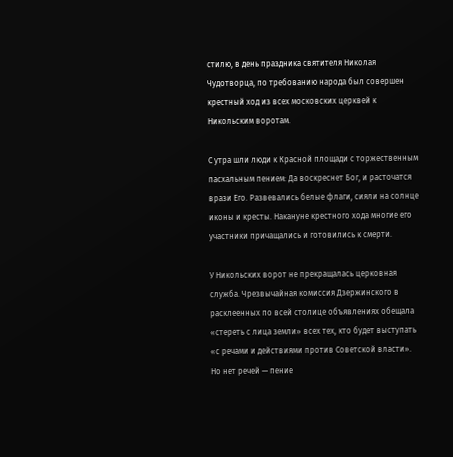стилю, в день праздника святителя Николая Чудотворца, по требованию народа был совершен крестный ход из всех московских церквей к Никольским воротам.

С утра шли люди к Красной площади с торжественным пасхальным пением: Да воскреснет Бог, и расточатся врази Его. Развевались белые флаги, сияли на солнце иконы и кресты. Накануне крестного хода многие его участники причащались и готовились к смерти.

У Никольских ворот не прекращалась церковная служба. Чрезвычайная комиссия Дзержинского в расклеенных по всей столице объявлениях обещала «стереть с лица земли» всех тех, кто будет выступать «с речами и действиями против Советской власти». Но нет речей — пение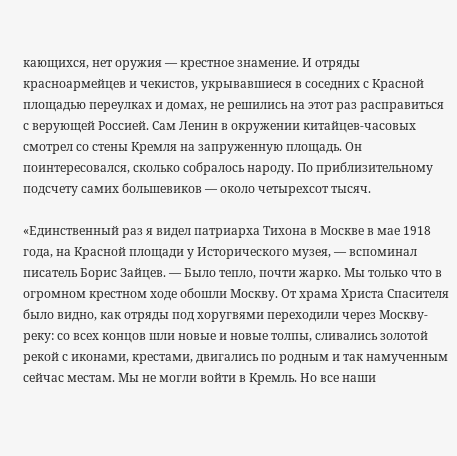кающихся, нет оружия — крестное знамение. И отряды красноармейцев и чекистов, укрывавшиеся в соседних с Красной площадью переулках и домах, не решились на этот раз расправиться с верующей Россией. Сам Ленин в окружении китайцев-часовых смотрел со стены Кремля на запруженную площадь. Он поинтересовался, сколько собралось народу. По приблизительному подсчету самих большевиков — около четырехсот тысяч.

«Единственный раз я видел патриарха Тихона в Москве в мае 1918 года, на Красной площади у Исторического музея, — вспоминал писатель Борис Зайцев. — Было тепло, почти жарко. Мы только что в огромном крестном ходе обошли Москву. От храма Христа Спасителя было видно, как отряды под хоругвями переходили через Москву-реку: со всех концов шли новые и новые толпы, сливались золотой рекой с иконами, крестами, двигались по родным и так намученным сейчас местам. Мы не могли войти в Кремль. Но все наши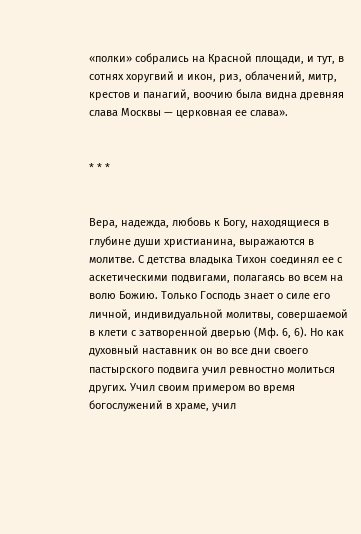«полки» собрались на Красной площади, и тут, в сотнях хоругвий и икон, риз, облачений, митр, крестов и панагий, воочию была видна древняя слава Москвы — церковная ее слава».


* * *


Вера, надежда, любовь к Богу, находящиеся в глубине души христианина, выражаются в молитве. С детства владыка Тихон соединял ее с аскетическими подвигами, полагаясь во всем на волю Божию. Только Господь знает о силе его личной, индивидуальной молитвы, совершаемой в клети с затворенной дверью (Мф. 6, 6). Но как духовный наставник он во все дни своего пастырского подвига учил ревностно молиться других. Учил своим примером во время богослужений в храме, учил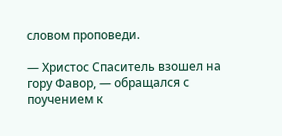словом проповеди.

— Христос Спаситель взошел на гору Фавор, — обращался с поучением к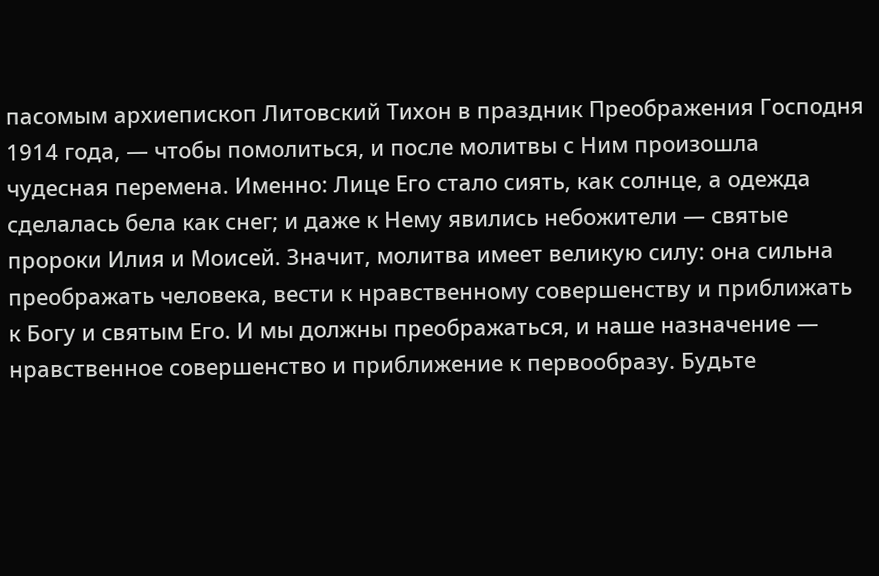пасомым архиепископ Литовский Тихон в праздник Преображения Господня 1914 года, — чтобы помолиться, и после молитвы с Ним произошла чудесная перемена. Именно: Лице Его стало сиять, как солнце, а одежда сделалась бела как снег; и даже к Нему явились небожители — святые пророки Илия и Моисей. Значит, молитва имеет великую силу: она сильна преображать человека, вести к нравственному совершенству и приближать к Богу и святым Его. И мы должны преображаться, и наше назначение — нравственное совершенство и приближение к первообразу. Будьте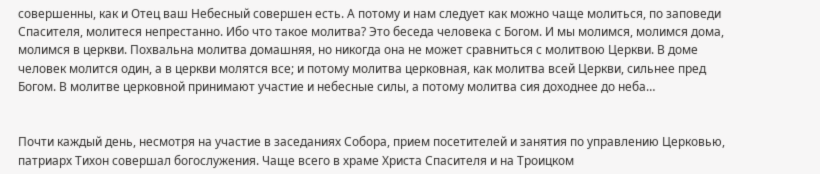совершенны, как и Отец ваш Небесный совершен есть. А потому и нам следует как можно чаще молиться, по заповеди Спасителя, молитеся непрестанно. Ибо что такое молитва? Это беседа человека с Богом. И мы молимся, молимся дома, молимся в церкви. Похвальна молитва домашняя, но никогда она не может сравниться с молитвою Церкви. В доме человек молится один, а в церкви молятся все; и потому молитва церковная, как молитва всей Церкви, сильнее пред Богом. В молитве церковной принимают участие и небесные силы, а потому молитва сия доходнее до неба…


Почти каждый день, несмотря на участие в заседаниях Собора, прием посетителей и занятия по управлению Церковью, патриарх Тихон совершал богослужения. Чаще всего в храме Христа Спасителя и на Троицком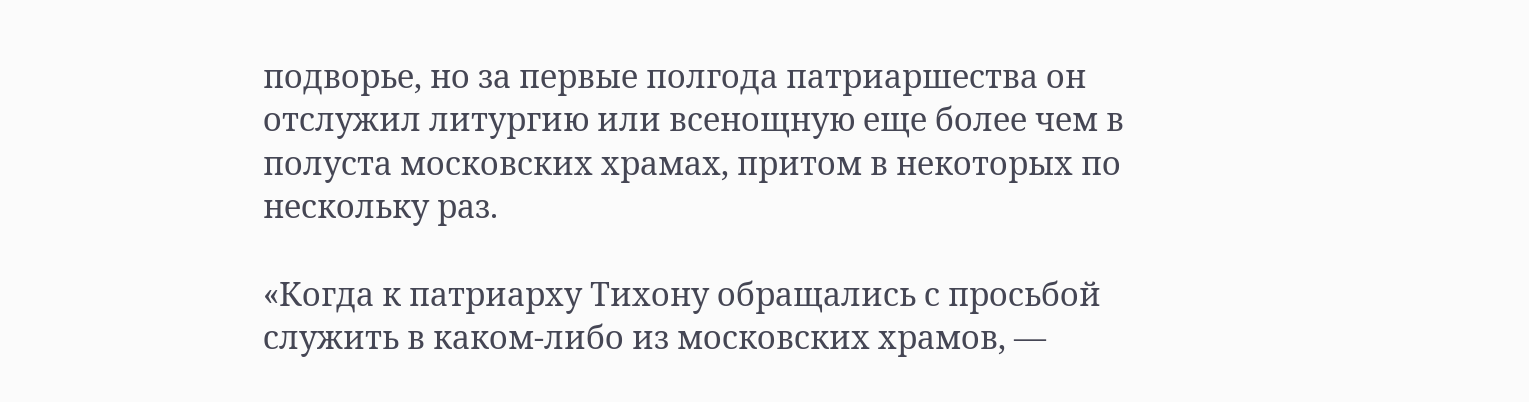подворье, но за первые полгода патриаршества он отслужил литургию или всенощную еще более чем в полуста московских храмах, притом в некоторых по нескольку раз.

«Когда к патриарху Тихону обращались с просьбой служить в каком-либо из московских храмов, —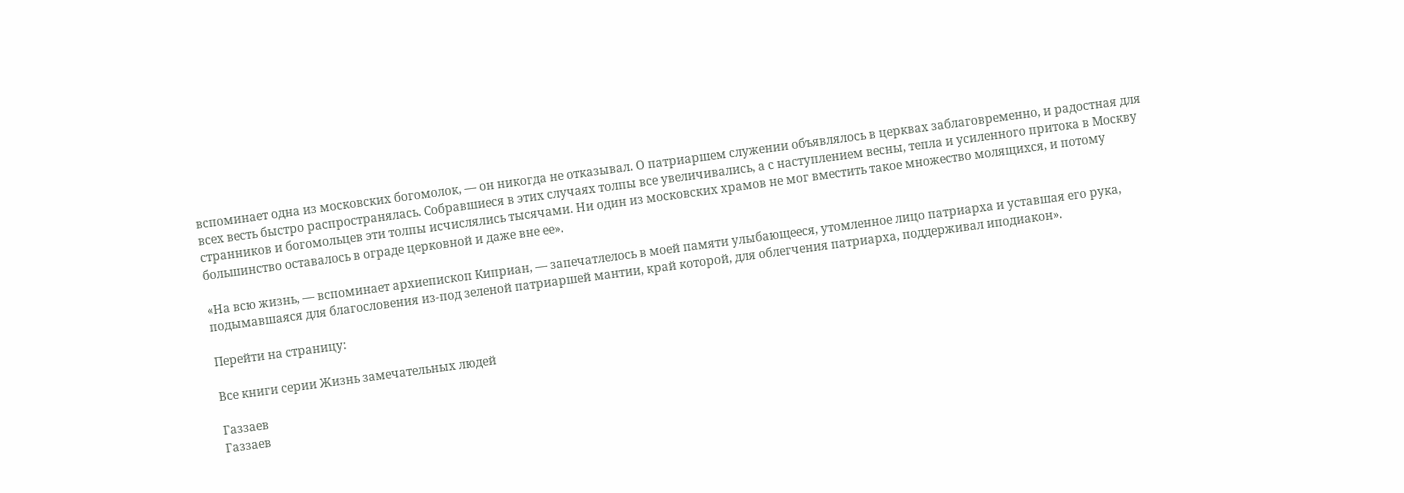вспоминает одна из московских богомолок, — он никогда не отказывал. О патриаршем служении объявлялось в церквах заблаговременно, и радостная для всех весть быстро распространялась. Собравшиеся в этих случаях толпы все увеличивались, а с наступлением весны, тепла и усиленного притока в Москву странников и богомольцев эти толпы исчислялись тысячами. Ни один из московских храмов не мог вместить такое множество молящихся, и потому большинство оставалось в ограде церковной и даже вне ее».

«На всю жизнь, — вспоминает архиепископ Киприан, — запечатлелось в моей памяти улыбающееся, утомленное лицо патриарха и уставшая его рука, подымавшаяся для благословения из-под зеленой патриаршей мантии, край которой, для облегчения патриарха, поддерживал иподиакон».

Перейти на страницу:

Все книги серии Жизнь замечательных людей

Газзаев
Газзаев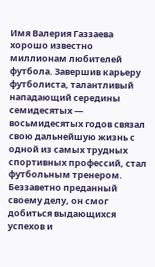Имя Валерия Газзаева хорошо известно миллионам любителей футбола. Завершив карьеру футболиста, талантливый нападающий середины семидесятых — восьмидесятых годов связал свою дальнейшую жизнь с одной из самых трудных спортивных профессий, стал футбольным тренером. Беззаветно преданный своему делу, он смог добиться выдающихся успехов и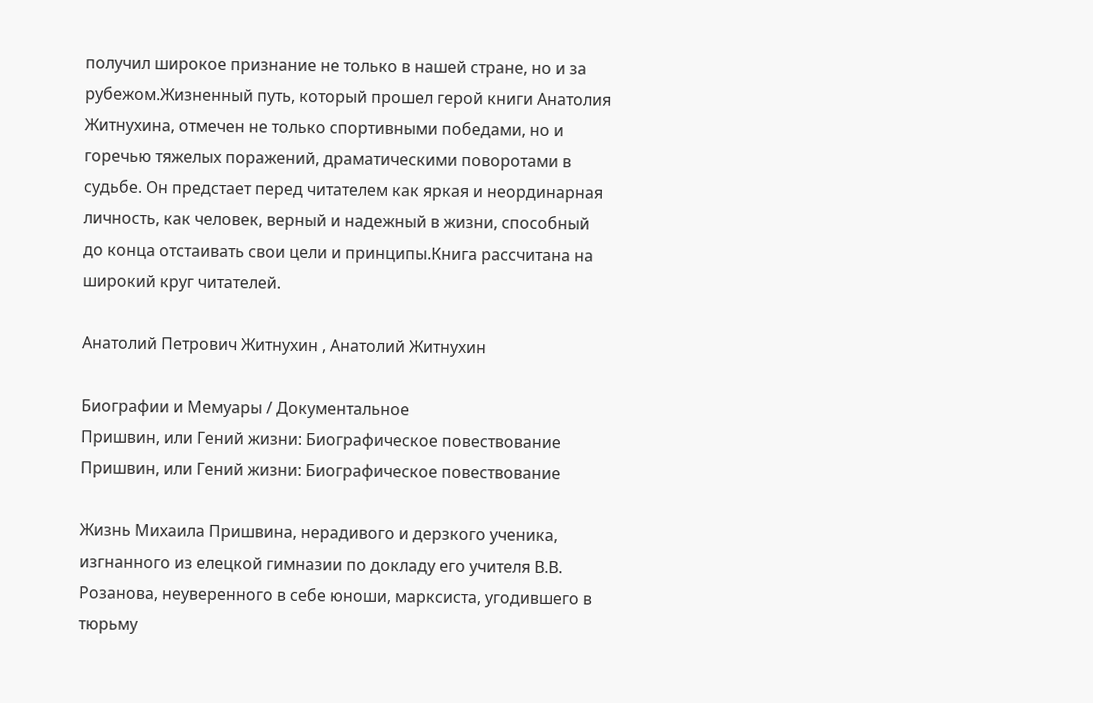получил широкое признание не только в нашей стране, но и за рубежом.Жизненный путь, который прошел герой книги Анатолия Житнухина, отмечен не только спортивными победами, но и горечью тяжелых поражений, драматическими поворотами в судьбе. Он предстает перед читателем как яркая и неординарная личность, как человек, верный и надежный в жизни, способный до конца отстаивать свои цели и принципы.Книга рассчитана на широкий круг читателей.

Анатолий Петрович Житнухин , Анатолий Житнухин

Биографии и Мемуары / Документальное
Пришвин, или Гений жизни: Биографическое повествование
Пришвин, или Гений жизни: Биографическое повествование

Жизнь Михаила Пришвина, нерадивого и дерзкого ученика, изгнанного из елецкой гимназии по докладу его учителя В.В. Розанова, неуверенного в себе юноши, марксиста, угодившего в тюрьму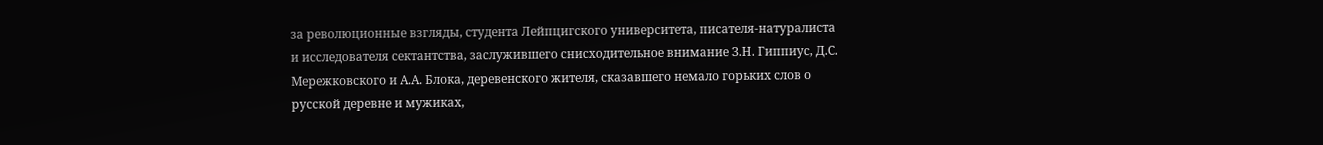за революционные взгляды, студента Лейпцигского университета, писателя-натуралиста и исследователя сектантства, заслужившего снисходительное внимание З.Н. Гиппиус, Д.С. Мережковского и А.А. Блока, деревенского жителя, сказавшего немало горьких слов о русской деревне и мужиках,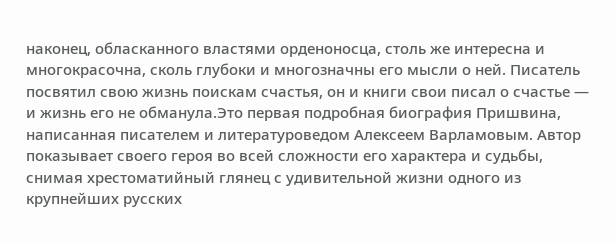наконец, обласканного властями орденоносца, столь же интересна и многокрасочна, сколь глубоки и многозначны его мысли о ней. Писатель посвятил свою жизнь поискам счастья, он и книги свои писал о счастье — и жизнь его не обманула.Это первая подробная биография Пришвина, написанная писателем и литературоведом Алексеем Варламовым. Автор показывает своего героя во всей сложности его характера и судьбы, снимая хрестоматийный глянец с удивительной жизни одного из крупнейших русских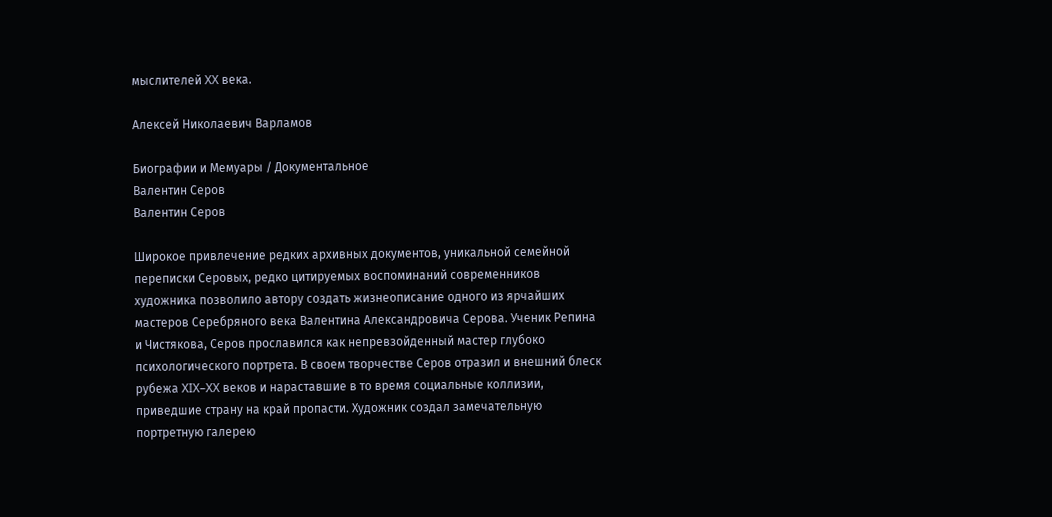мыслителей XX века.

Алексей Николаевич Варламов

Биографии и Мемуары / Документальное
Валентин Серов
Валентин Серов

Широкое привлечение редких архивных документов, уникальной семейной переписки Серовых, редко цитируемых воспоминаний современников художника позволило автору создать жизнеописание одного из ярчайших мастеров Серебряного века Валентина Александровича Серова. Ученик Репина и Чистякова, Серов прославился как непревзойденный мастер глубоко психологического портрета. В своем творчестве Серов отразил и внешний блеск рубежа XIX–XX веков и нараставшие в то время социальные коллизии, приведшие страну на край пропасти. Художник создал замечательную портретную галерею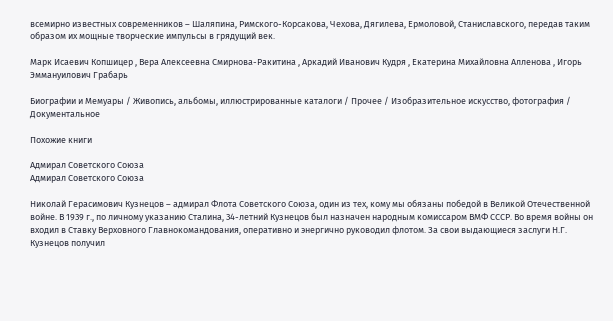всемирно известных современников – Шаляпина, Римского-Корсакова, Чехова, Дягилева, Ермоловой, Станиславского, передав таким образом их мощные творческие импульсы в грядущий век.

Марк Исаевич Копшицер , Вера Алексеевна Смирнова-Ракитина , Аркадий Иванович Кудря , Екатерина Михайловна Алленова , Игорь Эммануилович Грабарь

Биографии и Мемуары / Живопись, альбомы, иллюстрированные каталоги / Прочее / Изобразительное искусство, фотография / Документальное

Похожие книги

Адмирал Советского Союза
Адмирал Советского Союза

Николай Герасимович Кузнецов – адмирал Флота Советского Союза, один из тех, кому мы обязаны победой в Великой Отечественной войне. В 1939 г., по личному указанию Сталина, 34-летний Кузнецов был назначен народным комиссаром ВМФ СССР. Во время войны он входил в Ставку Верховного Главнокомандования, оперативно и энергично руководил флотом. За свои выдающиеся заслуги Н.Г. Кузнецов получил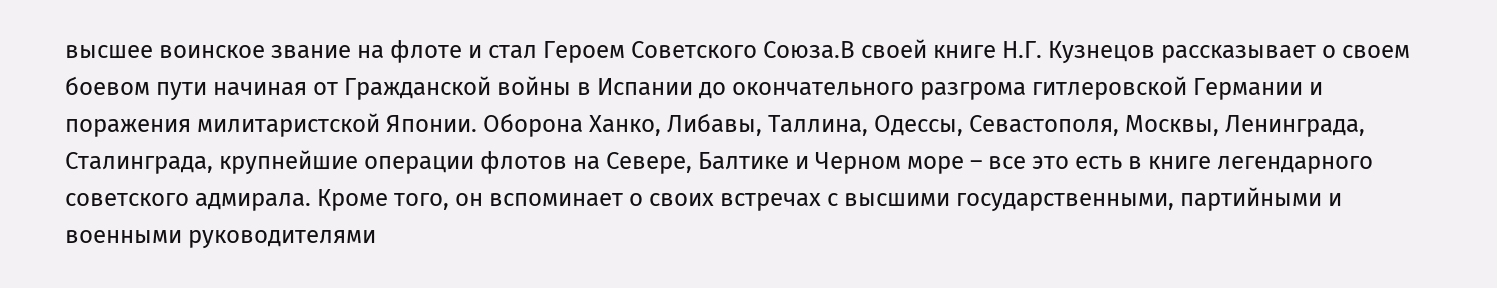высшее воинское звание на флоте и стал Героем Советского Союза.В своей книге Н.Г. Кузнецов рассказывает о своем боевом пути начиная от Гражданской войны в Испании до окончательного разгрома гитлеровской Германии и поражения милитаристской Японии. Оборона Ханко, Либавы, Таллина, Одессы, Севастополя, Москвы, Ленинграда, Сталинграда, крупнейшие операции флотов на Севере, Балтике и Черном море – все это есть в книге легендарного советского адмирала. Кроме того, он вспоминает о своих встречах с высшими государственными, партийными и военными руководителями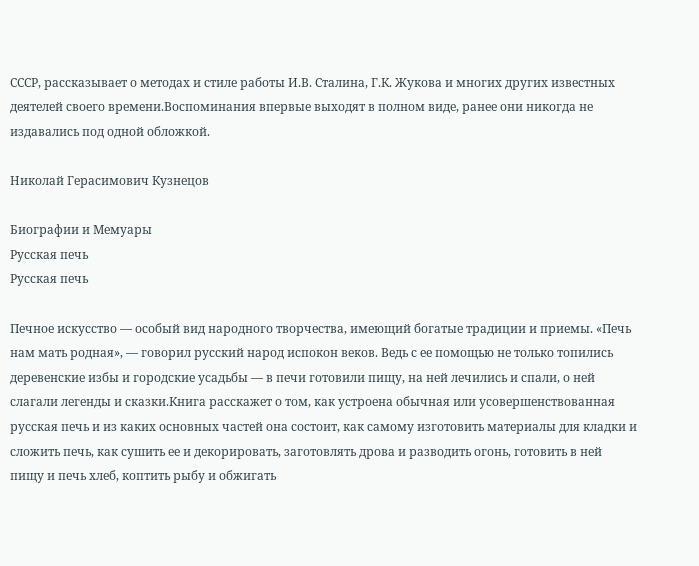СССР, рассказывает о методах и стиле работы И.В. Сталина, Г.К. Жукова и многих других известных деятелей своего времени.Воспоминания впервые выходят в полном виде, ранее они никогда не издавались под одной обложкой.

Николай Герасимович Кузнецов

Биографии и Мемуары
Русская печь
Русская печь

Печное искусство — особый вид народного творчества, имеющий богатые традиции и приемы. «Печь нам мать родная», — говорил русский народ испокон веков. Ведь с ее помощью не только топились деревенские избы и городские усадьбы — в печи готовили пищу, на ней лечились и спали, о ней слагали легенды и сказки.Книга расскажет о том, как устроена обычная или усовершенствованная русская печь и из каких основных частей она состоит, как самому изготовить материалы для кладки и сложить печь, как сушить ее и декорировать, заготовлять дрова и разводить огонь, готовить в ней пищу и печь хлеб, коптить рыбу и обжигать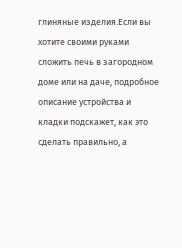глиняные изделия.Если вы хотите своими руками сложить печь в загородном доме или на даче, подробное описание устройства и кладки подскажет, как это сделать правильно, а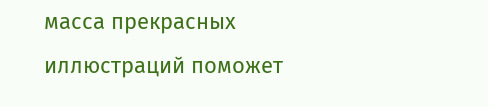масса прекрасных иллюстраций поможет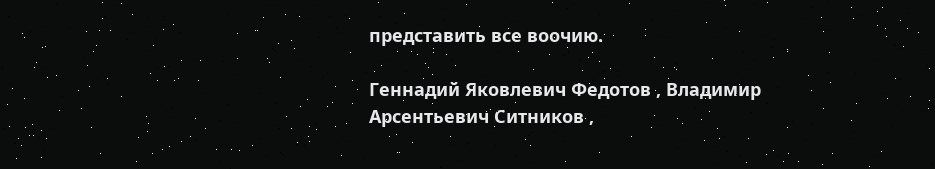представить все воочию.

Геннадий Яковлевич Федотов , Владимир Арсентьевич Ситников ,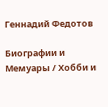Геннадий Федотов

Биографии и Мемуары / Хобби и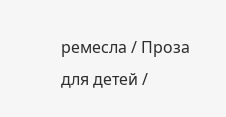ремесла / Проза для детей /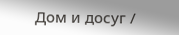Дом и досуг /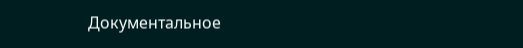Документальное